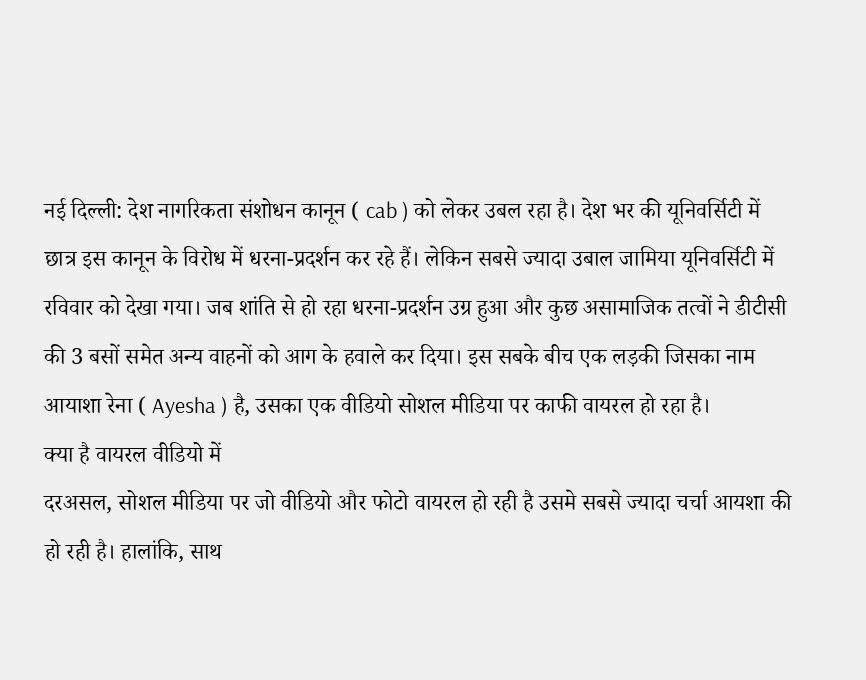नई दिल्ली: देश नागरिकता संशोधन कानून ( cab ) को लेकर उबल रहा है। देश भर की यूनिवर्सिटी में छात्र इस कानून के विरोध में धरना-प्रदर्शन कर रहे हैं। लेकिन सबसे ज्यादा उबाल जामिया यूनिवर्सिटी में रविवार को देखा गया। जब शांति से हो रहा धरना-प्रदर्शन उग्र हुआ और कुछ असामाजिक तत्वों ने डीटीसी की 3 बसों समेत अन्य वाहनों को आग के हवाले कर दिया। इस सबके बीच एक लड़की जिसका नाम आयाशा रेना ( Ayesha ) है, उसका एक वीडियो सोशल मीडिया पर काफी वायरल हो रहा है।
क्या है वायरल वीडियो में
दरअसल, सोशल मीडिया पर जो वीडियो और फोटो वायरल हो रही है उसमे सबसे ज्यादा चर्चा आयशा की हो रही है। हालांकि, साथ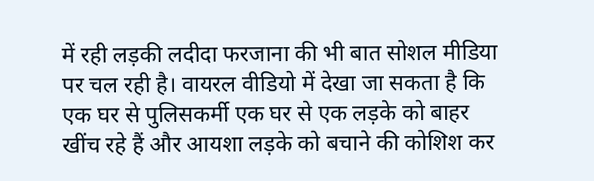में रही लड़की लदीदा फरजाना की भी बात सोशल मीडिया पर चल रही है। वायरल वीडियो में देखा जा सकता है कि एक घर से पुलिसकर्मी एक घर से एक लड़के को बाहर खींच रहे हैं और आयशा लड़के को बचाने की कोशिश कर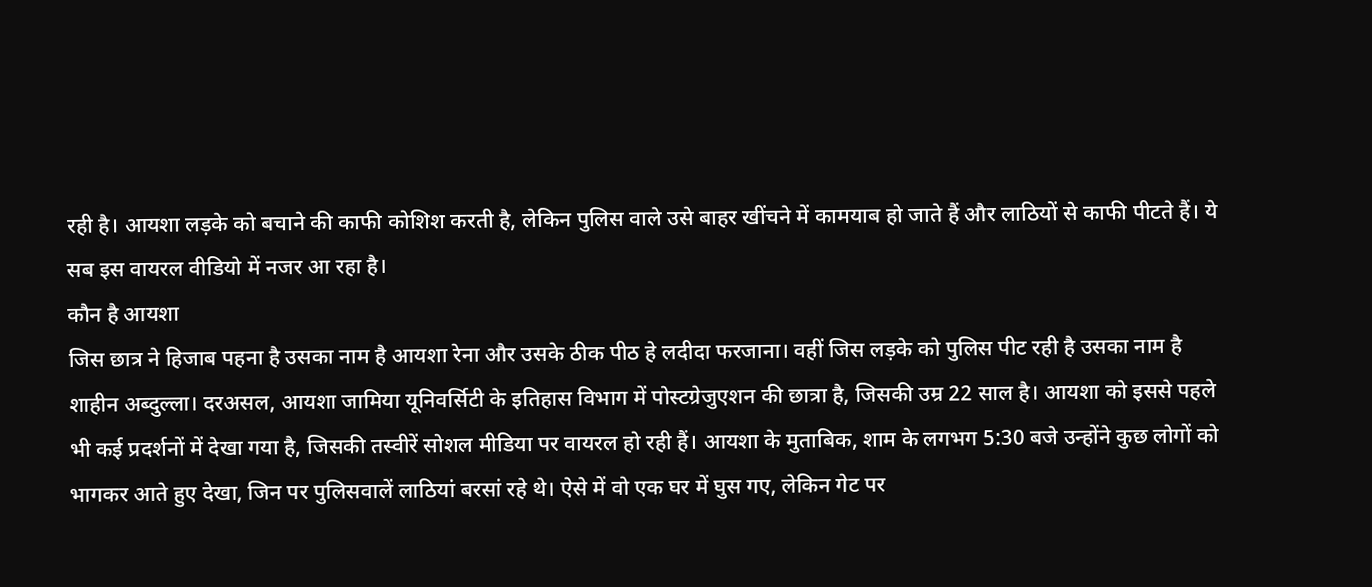रही है। आयशा लड़के को बचाने की काफी कोशिश करती है, लेकिन पुलिस वाले उसे बाहर खींचने में कामयाब हो जाते हैं और लाठियों से काफी पीटते हैं। ये सब इस वायरल वीडियो में नजर आ रहा है।
कौन है आयशा
जिस छात्र ने हिजाब पहना है उसका नाम है आयशा रेना और उसके ठीक पीठ हे लदीदा फरजाना। वहीं जिस लड़के को पुलिस पीट रही है उसका नाम है शाहीन अब्दुल्ला। दरअसल, आयशा जामिया यूनिवर्सिटी के इतिहास विभाग में पोस्टग्रेजुएशन की छात्रा है, जिसकी उम्र 22 साल है। आयशा को इससे पहले भी कई प्रदर्शनों में देखा गया है, जिसकी तस्वीरें सोशल मीडिया पर वायरल हो रही हैं। आयशा के मुताबिक, शाम के लगभग 5:30 बजे उन्होंने कुछ लोगों को भागकर आते हुए देखा, जिन पर पुलिसवालें लाठियां बरसां रहे थे। ऐसे में वो एक घर में घुस गए, लेकिन गेट पर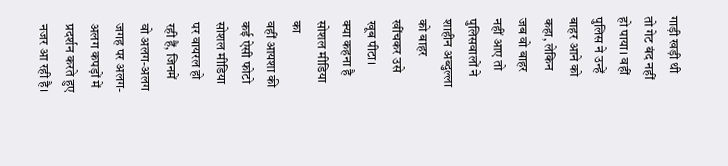गाड़ी खड़ी थी तो गेट बंद नहीं हो पाया। वहीं पुलिस ने उन्हें बाहर आने को कहा, लेकिन जब वो बाहर नहीं आए तो पुलिसवालों ने शाहीन अब्दुल्ला को बाहर खींचकर उसे खूब पीटा।
क्या कहना है सोशल मीडिया का
वहीं आयशा की कई ऐसी फोटो सोशल मीडिया पर वायरल हो रही हैं, जिनमें वो अलग-अलग जगह पर अलग-अलग कपड़ों में प्रदर्शन करते हुए नजर आ रही है।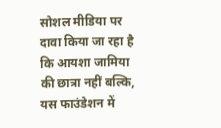सोशल मीडिया पर दावा किया जा रहा है कि आयशा जामिया की छात्रा नहीं बल्कि, यस फाउंडेशन में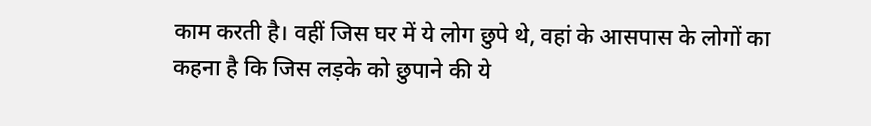काम करती है। वहीं जिस घर में ये लोग छुपे थे, वहां के आसपास के लोगों का कहना है कि जिस लड़के को छुपाने की ये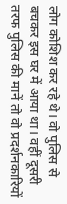लोग कोशिश कर रहे थे। वो पुलिस से बचकर इस घर में आया था। वहीं दूसरी तरफ पुलिस की मानें तो वो प्रदर्शनकारियों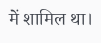में शामिल था।